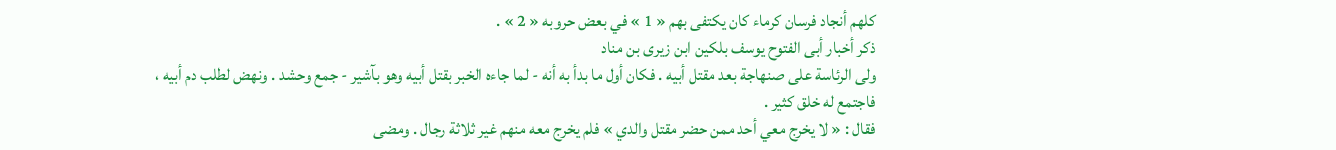كلهم أنجاد فرسان كرماء كان يكتفى بهم « 1 » في بعض حروبه « 2 » .
ذكر أخبار أبى الفتوح يوسف بلكين ابن زيرى بن مناد
ولى الرئاسة على صنهاجة بعد مقتل أبيه . فكان أول ما بدأ به أنه - لما جاءه الخبر بقتل أبيه وهو بآشير - جمع وحشد . ونهض لطلب دم أبيه ، فاجتمع له خلق كثير .
فقال : « لا يخرج معي أحد ممن حضر مقتل والدي » فلم يخرج معه منهم غير ثلاثة رجال . ومضى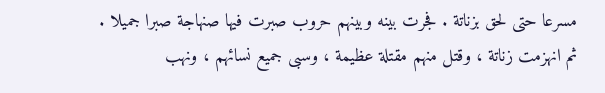مسرعا حتى لحق بزناتة . فجرت بينه وبينهم حروب صبرت فيها صنهاجة صبرا جميلا . ثم انهزمت زناتة ، وقتل منهم مقتلة عظيمة ، وسبى جميع نسائهم ، ونهب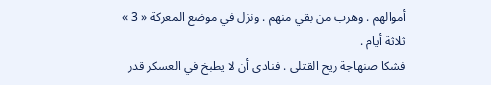أموالهم . وهرب من بقي منهم . ونزل في موضع المعركة « 3 » ثلاثة أيام .
فشكا صنهاجة ريح القتلى . فنادى أن لا يطبخ في العسكر قدر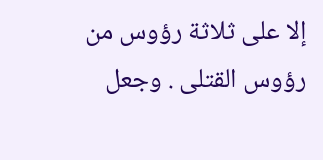إلا على ثلاثة رؤوس من رؤوس القتلى . وجعل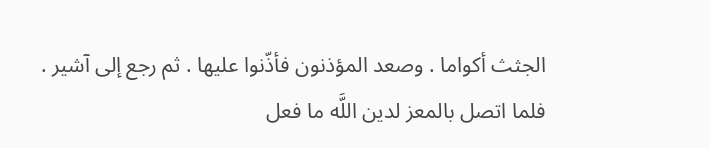الجثث أكواما . وصعد المؤذنون فأذّنوا عليها . ثم رجع إلى آشير .
فلما اتصل بالمعز لدين اللَّه ما فعل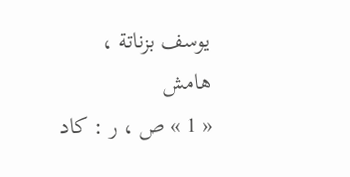يوسف بزناتة ،
هامش
« 1 » ص ، ر : كاد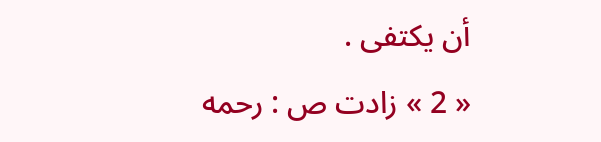أن يكتفى .
« 2 » زادت ص : رحمه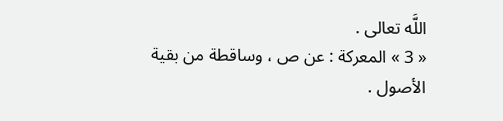اللَّه تعالى .
« 3 » المعركة : عن ص ، وساقطة من بقية الأصول .